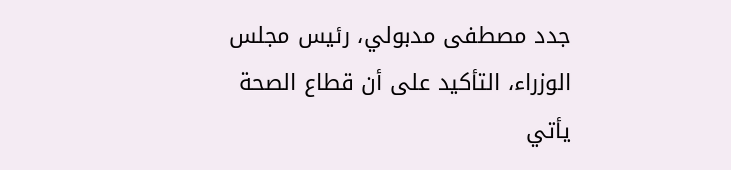جدد مصطفى مدبولي، رئيس مجلس الوزراء، التأكيد على أن قطاع الصحة يأتي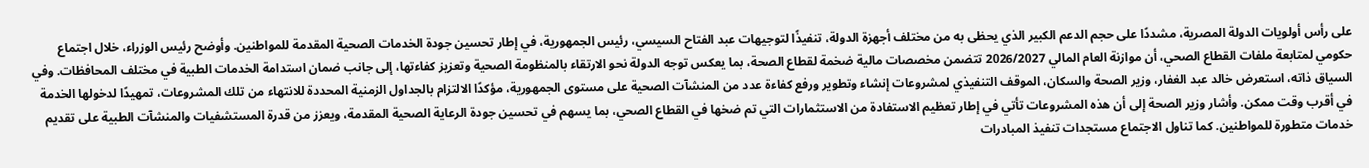على رأس أولويات الدولة المصرية، مشددًا على حجم الدعم الكبير الذي يحظى به من مختلف أجهزة الدولة، تنفيذًا لتوجيهات عبد الفتاح السيسي، رئيس الجمهورية، في إطار تحسين جودة الخدمات الصحية المقدمة للمواطنين. وأوضح رئيس الوزراء، خلال اجتماع حكومي لمتابعة ملفات القطاع الصحي، أن موازنة العام المالي 2026/2027 تتضمن مخصصات مالية ضخمة لقطاع الصحة، بما يعكس توجه الدولة نحو الارتقاء بالمنظومة الصحية وتعزيز كفاءتها، إلى جانب ضمان استدامة الخدمات الطبية في مختلف المحافظات. وفي السياق ذاته، استعرض خالد عبد الغفار، وزير الصحة والسكان، الموقف التنفيذي لمشروعات إنشاء وتطوير ورفع كفاءة عدد من المنشآت الصحية على مستوى الجمهورية، مؤكدًا الالتزام بالجداول الزمنية المحددة للانتهاء من تلك المشروعات، تمهيدًا لدخولها الخدمة في أقرب وقت ممكن. وأشار وزير الصحة إلى أن هذه المشروعات تأتي في إطار تعظيم الاستفادة من الاستثمارات التي تم ضخها في القطاع الصحي، بما يسهم في تحسين جودة الرعاية الصحية المقدمة، ويعزز من قدرة المستشفيات والمنشآت الطبية على تقديم خدمات متطورة للمواطنين. كما تناول الاجتماع مستجدات تنفيذ المبادرات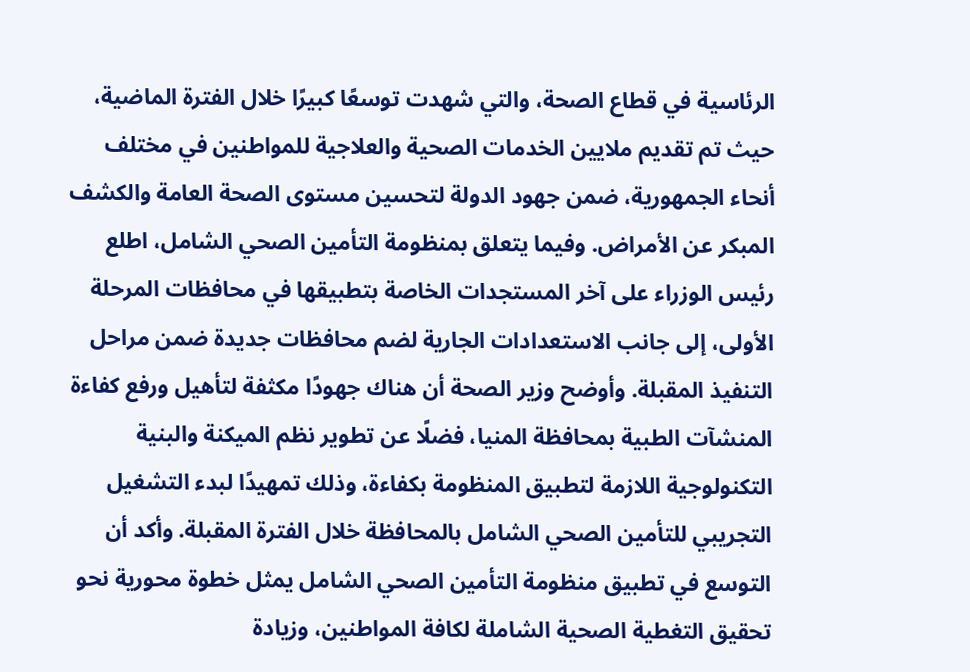الرئاسية في قطاع الصحة، والتي شهدت توسعًا كبيرًا خلال الفترة الماضية، حيث تم تقديم ملايين الخدمات الصحية والعلاجية للمواطنين في مختلف أنحاء الجمهورية، ضمن جهود الدولة لتحسين مستوى الصحة العامة والكشف المبكر عن الأمراض. وفيما يتعلق بمنظومة التأمين الصحي الشامل، اطلع رئيس الوزراء على آخر المستجدات الخاصة بتطبيقها في محافظات المرحلة الأولى، إلى جانب الاستعدادات الجارية لضم محافظات جديدة ضمن مراحل التنفيذ المقبلة. وأوضح وزير الصحة أن هناك جهودًا مكثفة لتأهيل ورفع كفاءة المنشآت الطبية بمحافظة المنيا، فضلًا عن تطوير نظم الميكنة والبنية التكنولوجية اللازمة لتطبيق المنظومة بكفاءة، وذلك تمهيدًا لبدء التشغيل التجريبي للتأمين الصحي الشامل بالمحافظة خلال الفترة المقبلة. وأكد أن التوسع في تطبيق منظومة التأمين الصحي الشامل يمثل خطوة محورية نحو تحقيق التغطية الصحية الشاملة لكافة المواطنين، وزيادة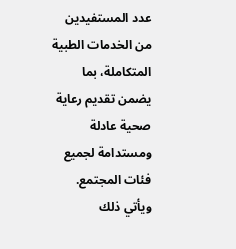عدد المستفيدين من الخدمات الطبية المتكاملة، بما يضمن تقديم رعاية صحية عادلة ومستدامة لجميع فئات المجتمع. ويأتي ذلك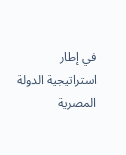في إطار استراتيجية الدولة المصرية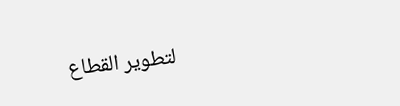لتطوير القطاع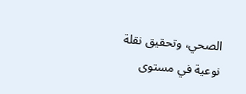الصحي، وتحقيق نقلة نوعية في مستوى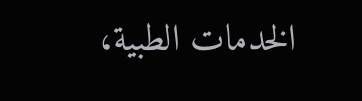الخدمات الطبية،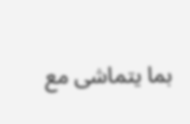بما يتماشى مع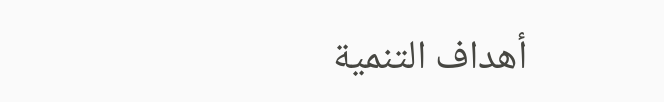أهداف التنمية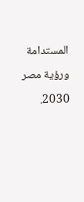المستدامة ورؤية مصر 2030.